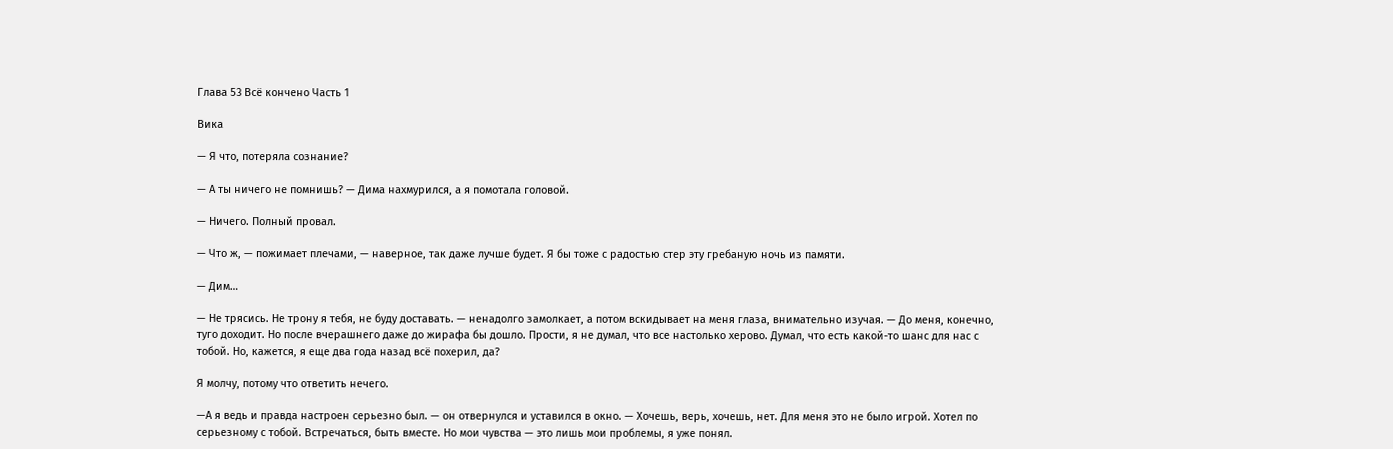Глава 53 Всё кончено Часть 1

Вика

— Я что, потеряла сознание?

— А ты ничего не помнишь? — Дима нахмурился, а я помотала головой.

— Ничего. Полный провал.

— Что ж, — пожимает плечами, — наверное, так даже лучше будет. Я бы тоже с радостью стер эту гребаную ночь из памяти.

— Дим…

— Не трясись. Не трону я тебя, не буду доставать. — ненадолго замолкает, а потом вскидывает на меня глаза, внимательно изучая. — До меня, конечно, туго доходит. Но после вчерашнего даже до жирафа бы дошло. Прости, я не думал, что все настолько херово. Думал, что есть какой-то шанс для нас с тобой. Но, кажется, я еще два года назад всё похерил, да?

Я молчу, потому что ответить нечего.

—А я ведь и правда настроен серьезно был. — он отвернулся и уставился в окно. — Хочешь, верь, хочешь, нет. Для меня это не было игрой. Хотел по серьезному с тобой. Встречаться, быть вместе. Но мои чувства — это лишь мои проблемы, я уже понял.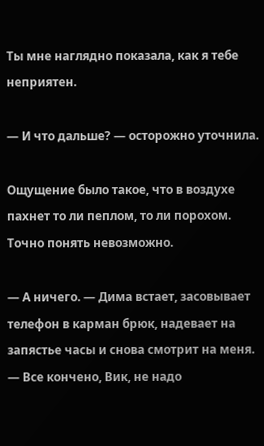Ты мне наглядно показала, как я тебе неприятен.

— И что дальше? — осторожно уточнила.

Ощущение было такое, что в воздухе пахнет то ли пеплом, то ли порохом. Точно понять невозможно.

— А ничего. — Дима встает, засовывает телефон в карман брюк, надевает на запястье часы и снова смотрит на меня. — Все кончено, Вик, не надо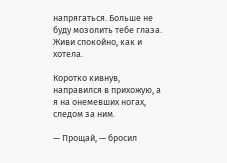напрягаться. Больше не буду мозолить тебе глаза. Живи спокойно, как и хотела.

Коротко кивнув, направился в прихожую, а я на онемевших ногах, следом за ним.

— Прощай, — бросил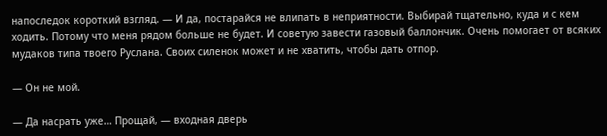напоследок короткий взгляд. — И да, постарайся не влипать в неприятности. Выбирай тщательно, куда и с кем ходить. Потому что меня рядом больше не будет. И советую завести газовый баллончик. Очень помогает от всяких мудаков типа твоего Руслана. Своих силенок может и не хватить, чтобы дать отпор.

— Он не мой.

— Да насрать уже… Прощай, — входная дверь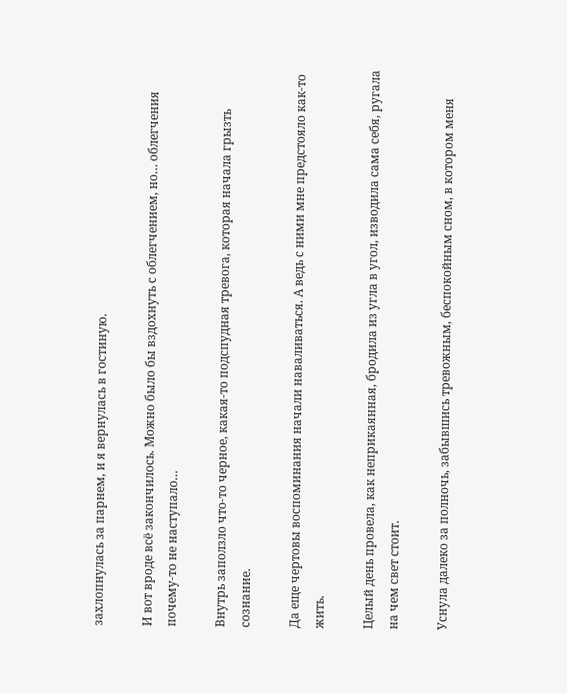захлопнулась за парнем, и я вернулась в гостиную.

И вот вроде всё закончилось. Можно было бы вздохнуть с облегчением, но… облегчения почему-то не наступало…

Внутрь заползло что-то черное, какая-то подспудная тревога, которая начала грызть сознание.

Да еще чертовы воспоминания начали наваливаться. А ведь с ними мне предстояло как-то жить.

Целый день провела, как неприкаянная, бродила из угла в угол, изводила сама себя, ругала на чем свет стоит.

Уснула далеко за полночь, забывшись тревожным, беспокойным сном, в котором меня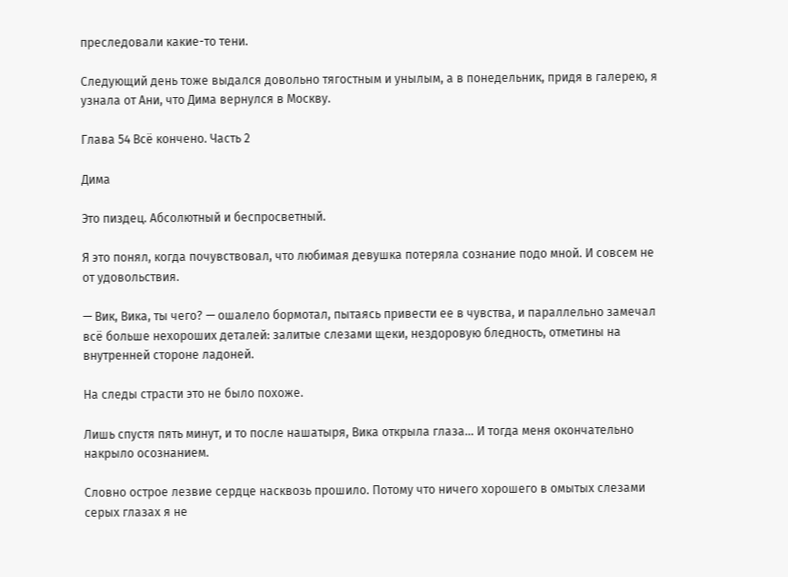преследовали какие-то тени.

Следующий день тоже выдался довольно тягостным и унылым, а в понедельник, придя в галерею, я узнала от Ани, что Дима вернулся в Москву.

Глава 54 Всё кончено. Часть 2

Дима

Это пиздец. Абсолютный и беспросветный.

Я это понял, когда почувствовал, что любимая девушка потеряла сознание подо мной. И совсем не от удовольствия.

— Вик, Вика, ты чего? — ошалело бормотал, пытаясь привести ее в чувства, и параллельно замечал всё больше нехороших деталей: залитые слезами щеки, нездоровую бледность, отметины на внутренней стороне ладоней.

На следы страсти это не было похоже.

Лишь спустя пять минут, и то после нашатыря, Вика открыла глаза… И тогда меня окончательно накрыло осознанием.

Словно острое лезвие сердце насквозь прошило. Потому что ничего хорошего в омытых слезами серых глазах я не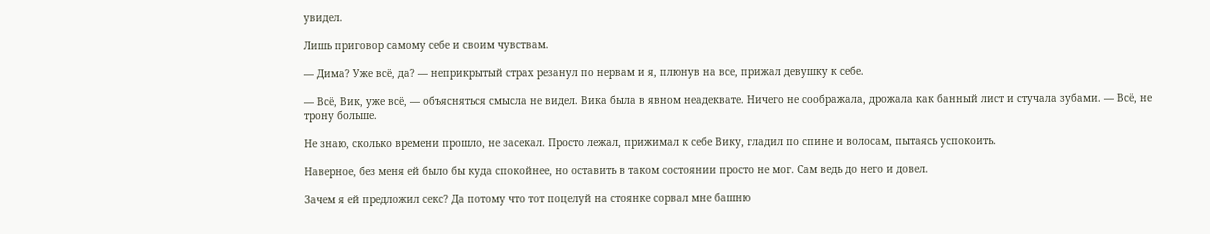увидел.

Лишь приговор самому себе и своим чувствам.

— Дима? Уже всё, да? — неприкрытый страх резанул по нервам и я, плюнув на все, прижал девушку к себе.

— Всё, Вик, уже всё, — объясняться смысла не видел. Вика была в явном неадеквате. Ничего не соображала, дрожала как банный лист и стучала зубами. — Всё, не трону больше.

Не знаю, сколько времени прошло, не засекал. Просто лежал, прижимал к себе Вику, гладил по спине и волосам, пытаясь успокоить.

Наверное, без меня ей было бы куда спокойнее, но оставить в таком состоянии просто не мог. Сам ведь до него и довел.

Зачем я ей предложил секс? Да потому что тот поцелуй на стоянке сорвал мне башню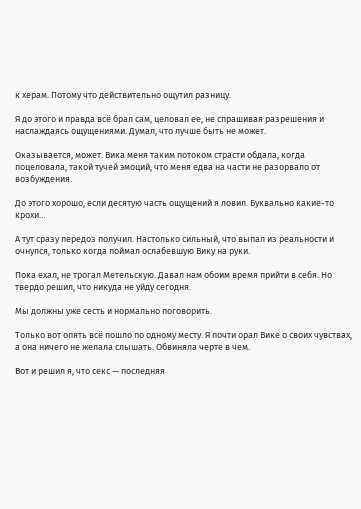к херам. Потому что действительно ощутил разницу.

Я до этого и правда всё брал сам, целовал ее, не спрашивая разрешения и наслаждаясь ощущениями. Думал, что лучше быть не может.

Оказывается, может. Вика меня таким потоком страсти обдала, когда поцеловала, такой тучей эмоций, что меня едва на части не разорвало от возбуждения.

До этого хорошо, если десятую часть ощущений я ловил. Буквально какие-то крохи…

А тут сразу передоз получил. Настолько сильный, что выпал из реальности и очнулся, только когда поймал ослабевшую Вику на руки.

Пока ехал, не трогал Метельскую. Давал нам обоим время прийти в себя. Но твердо решил, что никуда не уйду сегодня.

Мы должны уже сесть и нормально поговорить.

Только вот опять всё пошло по одному месту. Я почти орал Вике о своих чувствах, а она ничего не желала слышать. Обвиняла черте в чем.

Вот и решил я, что секс — последняя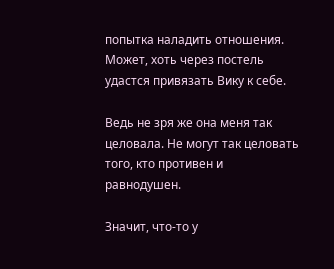попытка наладить отношения. Может, хоть через постель удастся привязать Вику к себе.

Ведь не зря же она меня так целовала. Не могут так целовать того, кто противен и равнодушен.

Значит, что-то у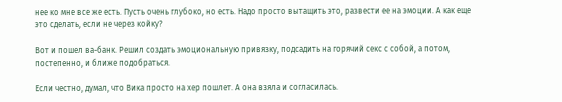нее ко мне все же есть. Пусть очень глубоко, но есть. Надо просто вытащить это, развести ее на эмоции. А как еще это сделать, если не через койку?

Вот и пошел ва-банк. Решил создать эмоциональную привязку, подсадить на горячий секс с собой, а потом, постепенно, и ближе подобраться.

Если честно, думал, что Вика просто на хер пошлет. А она взяла и согласилась.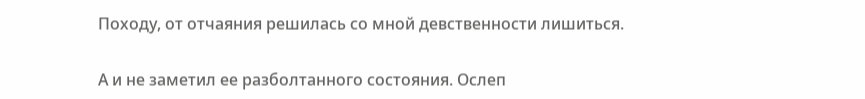Походу, от отчаяния решилась со мной девственности лишиться.

А и не заметил ее разболтанного состояния. Ослеп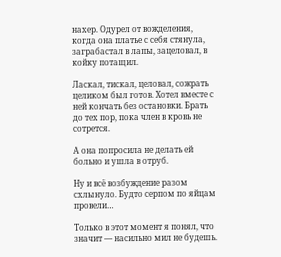нахер. Одурел от вожделения, когда она платье с себя стянула, заграбастал в лапы, зацеловал, в койку потащил.

Ласкал, тискал, целовал, сожрать целиком был готов. Хотел вместе с ней кончать без остановки. Брать до тех пор, пока член в кровь не сотрется.

А она попросила не делать ей больно и ушла в отруб.

Ну и всё возбуждение разом схлынуло. Будто серпом по яйцам провели…

Только в этот момент я понял, что значит — насильно мил не будешь.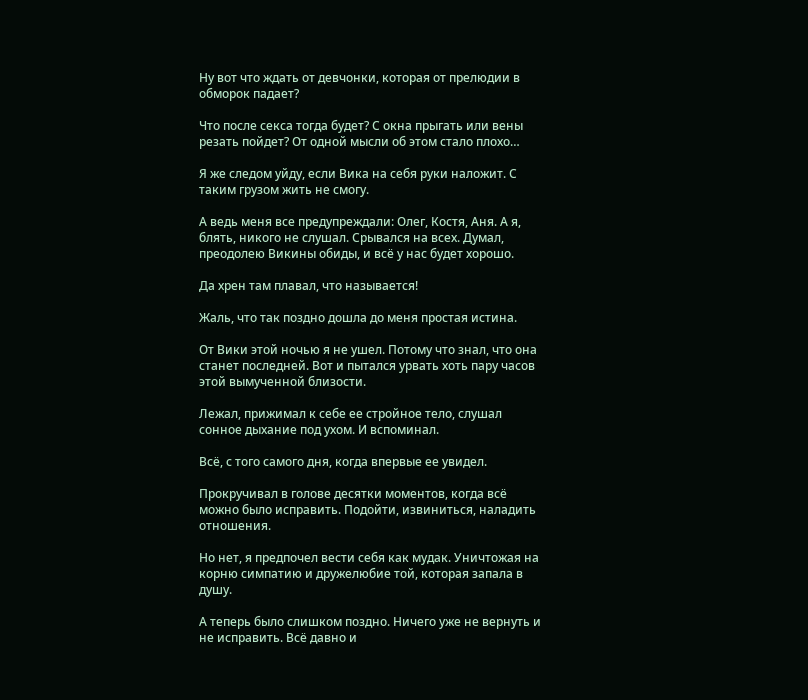Ну вот что ждать от девчонки, которая от прелюдии в обморок падает?

Что после секса тогда будет? С окна прыгать или вены резать пойдет? От одной мысли об этом стало плохо…

Я же следом уйду, если Вика на себя руки наложит. С таким грузом жить не смогу.

А ведь меня все предупреждали: Олег, Костя, Аня. А я, блять, никого не слушал. Срывался на всех. Думал, преодолею Викины обиды, и всё у нас будет хорошо.

Да хрен там плавал, что называется!

Жаль, что так поздно дошла до меня простая истина.

От Вики этой ночью я не ушел. Потому что знал, что она станет последней. Вот и пытался урвать хоть пару часов этой вымученной близости.

Лежал, прижимал к себе ее стройное тело, слушал сонное дыхание под ухом. И вспоминал.

Всё, с того самого дня, когда впервые ее увидел.

Прокручивал в голове десятки моментов, когда всё можно было исправить. Подойти, извиниться, наладить отношения.

Но нет, я предпочел вести себя как мудак. Уничтожая на корню симпатию и дружелюбие той, которая запала в душу.

А теперь было слишком поздно. Ничего уже не вернуть и не исправить. Всё давно и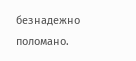безнадежно поломано.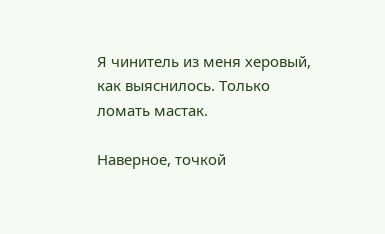Я чинитель из меня херовый, как выяснилось. Только ломать мастак.

Наверное, точкой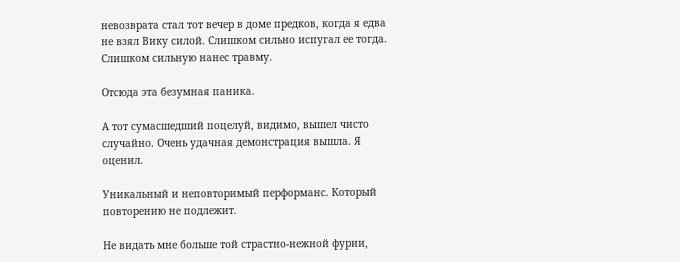невозврата стал тот вечер в доме предков, когда я едва не взял Вику силой. Слишком сильно испугал ее тогда. Слишком сильную нанес травму.

Отсюда эта безумная паника.

А тот сумасшедший поцелуй, видимо, вышел чисто случайно. Очень удачная демонстрация вышла. Я оценил.

Уникальный и неповторимый перформанс. Который повторению не подлежит.

Не видать мне больше той страстно-нежной фурии,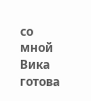со мной Вика готова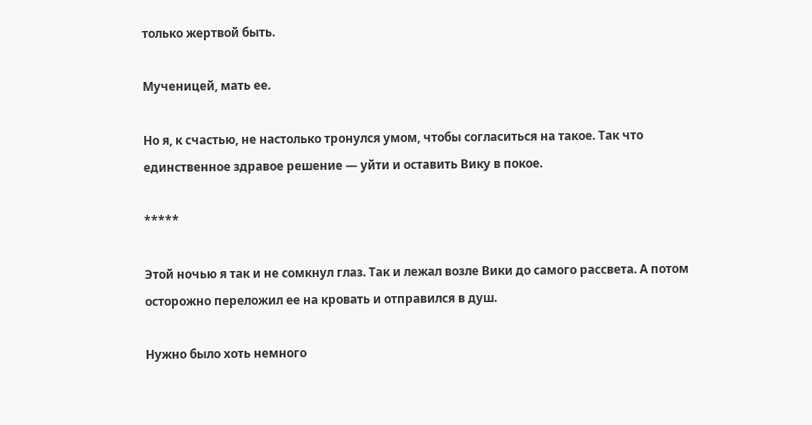только жертвой быть.

Мученицей, мать ее.

Но я, к счастью, не настолько тронулся умом, чтобы согласиться на такое. Так что единственное здравое решение — уйти и оставить Вику в покое.

*****

Этой ночью я так и не сомкнул глаз. Так и лежал возле Вики до самого рассвета. А потом осторожно переложил ее на кровать и отправился в душ.

Нужно было хоть немного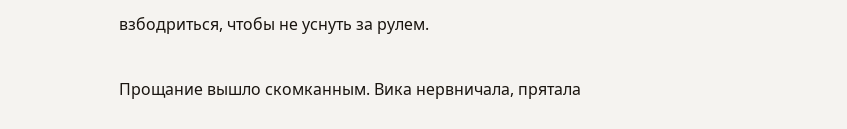взбодриться, чтобы не уснуть за рулем.

Прощание вышло скомканным. Вика нервничала, прятала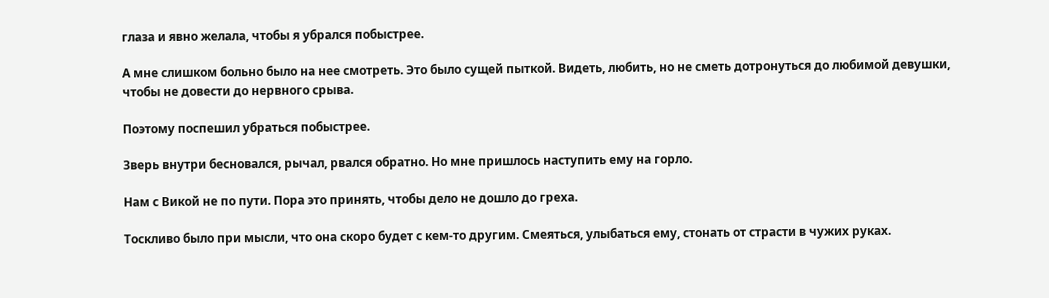глаза и явно желала, чтобы я убрался побыстрее.

А мне слишком больно было на нее смотреть. Это было сущей пыткой. Видеть, любить, но не сметь дотронуться до любимой девушки, чтобы не довести до нервного срыва.

Поэтому поспешил убраться побыстрее.

Зверь внутри бесновался, рычал, рвался обратно. Но мне пришлось наступить ему на горло.

Нам с Викой не по пути. Пора это принять, чтобы дело не дошло до греха.

Тоскливо было при мысли, что она скоро будет с кем-то другим. Смеяться, улыбаться ему, стонать от страсти в чужих руках.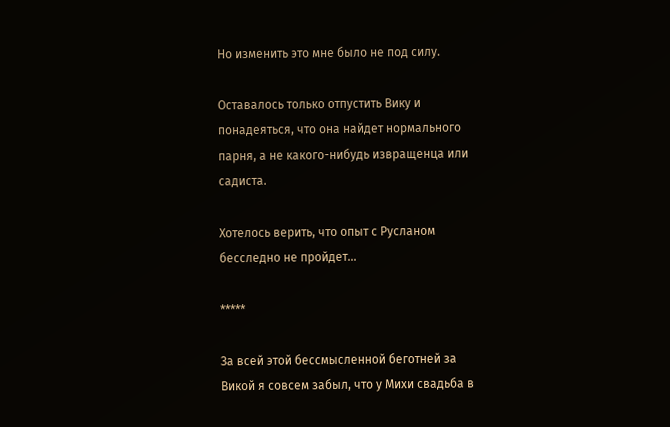Но изменить это мне было не под силу.

Оставалось только отпустить Вику и понадеяться, что она найдет нормального парня, а не какого-нибудь извращенца или садиста.

Хотелось верить, что опыт с Русланом бесследно не пройдет…

*****

За всей этой бессмысленной беготней за Викой я совсем забыл, что у Михи свадьба в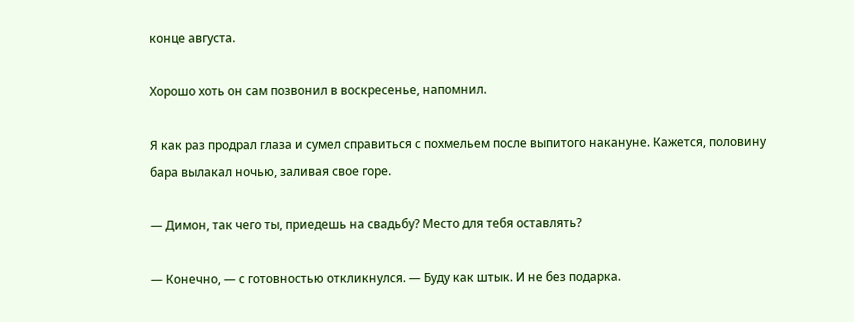конце августа.

Хорошо хоть он сам позвонил в воскресенье, напомнил.

Я как раз продрал глаза и сумел справиться с похмельем после выпитого накануне. Кажется, половину бара вылакал ночью, заливая свое горе.

— Димон, так чего ты, приедешь на свадьбу? Место для тебя оставлять?

— Конечно, — с готовностью откликнулся. — Буду как штык. И не без подарка.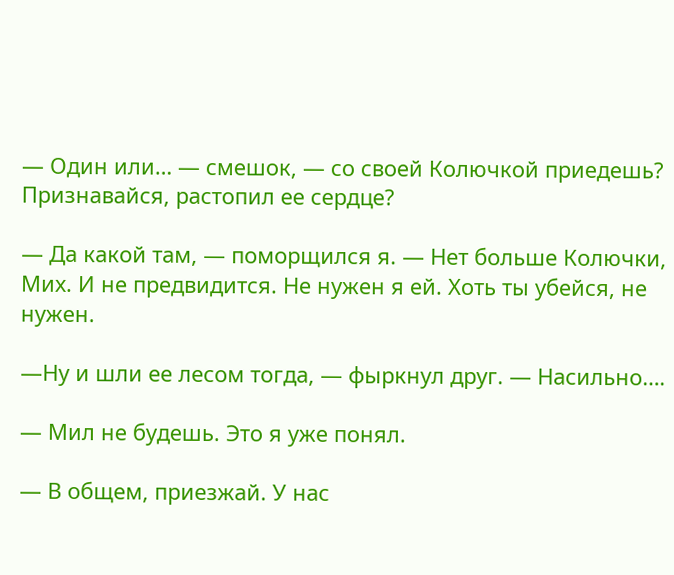— Один или… — смешок, — со своей Колючкой приедешь? Признавайся, растопил ее сердце?

— Да какой там, — поморщился я. — Нет больше Колючки, Мих. И не предвидится. Не нужен я ей. Хоть ты убейся, не нужен.

—Ну и шли ее лесом тогда, — фыркнул друг. — Насильно….

— Мил не будешь. Это я уже понял.

— В общем, приезжай. У нас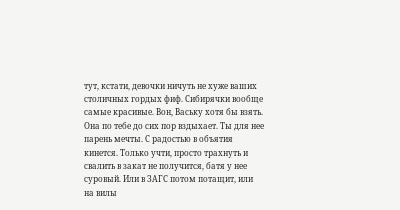тут, кстати, девочки ничуть не хуже ваших столичных гордых фиф. Сибирячки вообще самые красивые. Вон, Ваську хотя бы взять. Она по тебе до сих пор вздыхает. Ты для нее парень мечты. С радостью в объятия кинется. Только учти, просто трахнуть и свалить в закат не получится, батя у нее суровый. Или в ЗАГС потом потащит, или на вилы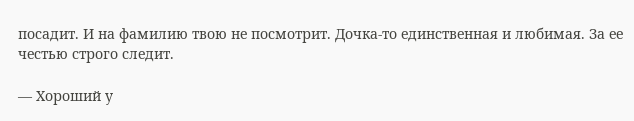посадит. И на фамилию твою не посмотрит. Дочка-то единственная и любимая. За ее честью строго следит.

— Хороший у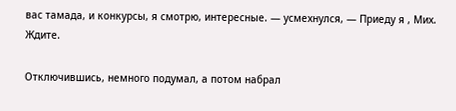вас тамада, и конкурсы, я смотрю, интересные. — усмехнулся, — Приеду я , Мих. Ждите.

Отключившись, немного подумал, а потом набрал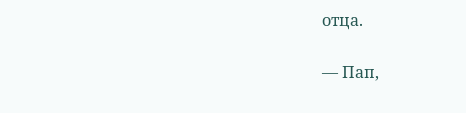отца.

— Пап,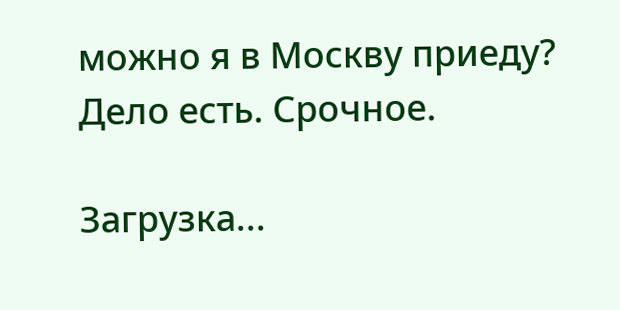можно я в Москву приеду? Дело есть. Срочное.

Загрузка...